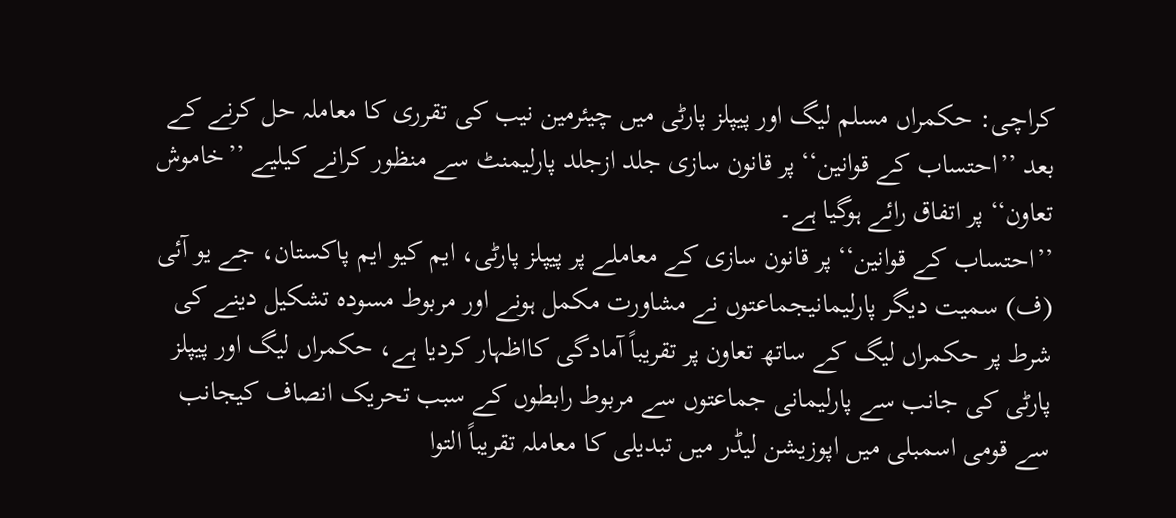کراچی: حکمراں مسلم لیگ اور پیپلز پارٹی میں چیئرمین نیب کی تقرری کا معاملہ حل کرنے کے بعد ’’احتساب کے قوانین‘‘ پر قانون سازی جلد ازجلد پارلیمنٹ سے منظور کرانے کیلیے ’’خاموش تعاون‘‘ پر اتفاق رائے ہوگیا ہے۔
’’احتساب کے قوانین‘‘ پر قانون سازی کے معاملے پر پیپلز پارٹی، ایم کیو ایم پاکستان، جے یو آئی (ف) سمیت دیگر پارلیمانیجماعتوں نے مشاورت مکمل ہونے اور مربوط مسودہ تشکیل دینے کی شرط پر حکمراں لیگ کے ساتھ تعاون پر تقریباً آمادگی کااظہار کردیا ہے، حکمراں لیگ اور پیپلز پارٹی کی جانب سے پارلیمانی جماعتوں سے مربوط رابطوں کے سبب تحریک انصاف کیجانب سے قومی اسمبلی میں اپوزیشن لیڈر میں تبدیلی کا معاملہ تقریباً التوا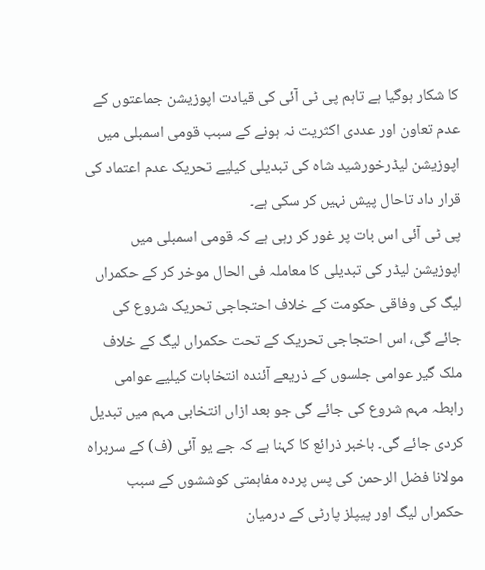کا شکار ہوگیا ہے تاہم پی ٹی آئی کی قیادت اپوزیشن جماعتوں کے عدم تعاون اور عددی اکثریت نہ ہونے کے سبب قومی اسمبلی میں اپوزیشن لیڈرخورشید شاہ کی تبدیلی کیلیے تحریک عدم اعتماد کی قرار داد تاحال پیش نہیں کر سکی ہے۔
پی ٹی آئی اس بات پر غور کر رہی ہے کہ قومی اسمبلی میں اپوزیشن لیڈر کی تبدیلی کا معاملہ فی الحال موخر کر کے حکمراں لیگ کی وفاقی حکومت کے خلاف احتجاجی تحریک شروع کی جائے گی، اس احتجاجی تحریک کے تحت حکمراں لیگ کے خلاف ملک گیر عوامی جلسوں کے ذریعے آئندہ انتخابات کیلیے عوامی رابطہ مہم شروع کی جائے گی جو بعد ازاں انتخابی مہم میں تبدیل کردی جائے گی۔ باخبر ذرائع کا کہنا ہے کہ جے یو آئی (ف) کے سربراہ مولانا فضل الرحمن کی پس پردہ مفاہمتی کوششوں کے سبب حکمراں لیگ اور پیپلز پارٹی کے درمیان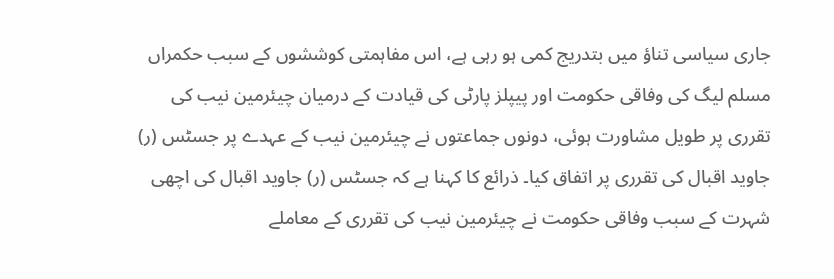جاری سیاسی تناؤ میں بتدریج کمی ہو رہی ہے، اس مفاہمتی کوششوں کے سبب حکمراں مسلم لیگ کی وفاقی حکومت اور پیپلز پارٹی کی قیادت کے درمیان چیئرمین نیب کی تقرری پر طویل مشاورت ہوئی، دونوں جماعتوں نے چیئرمین نیب کے عہدے پر جسٹس (ر) جاوید اقبال کی تقرری پر اتفاق کیا۔ ذرائع کا کہنا ہے کہ جسٹس (ر) جاوید اقبال کی اچھی شہرت کے سبب وفاقی حکومت نے چیئرمین نیب کی تقرری کے معاملے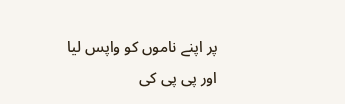پر اپنے ناموں کو واپس لیا اور پی پی کی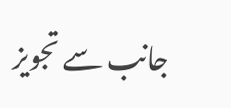جانب سے تجویز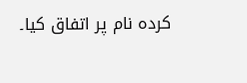کردہ نام پر اتفاق کیا۔